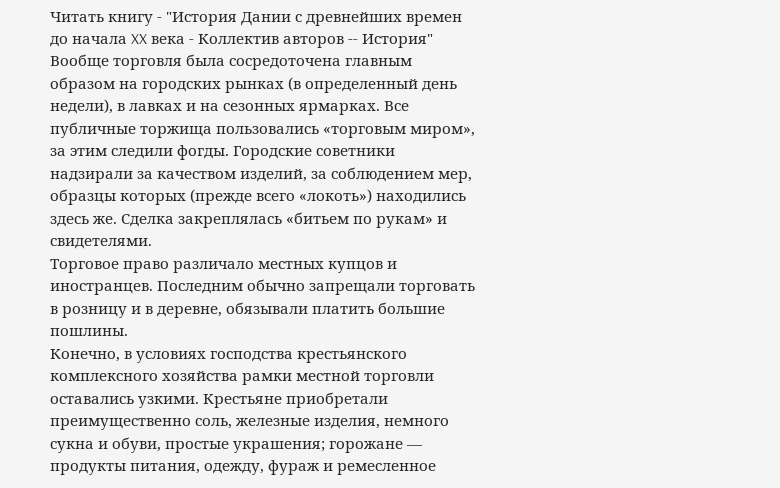Читать книгу - "История Дании с древнейших времен до начала XX века - Коллектив авторов -- История"
Вообще торговля была сосредоточена главным образом на городских рынках (в определенный день недели), в лавках и на сезонных ярмарках. Все публичные торжища пользовались «торговым миром», за этим следили фогды. Городские советники надзирали за качеством изделий, за соблюдением мер, образцы которых (прежде всего «локоть») находились здесь же. Сделка закреплялась «битьем по рукам» и свидетелями.
Торговое право различало местных купцов и иностранцев. Последним обычно запрещали торговать в розницу и в деревне, обязывали платить большие пошлины.
Конечно, в условиях господства крестьянского комплексного хозяйства рамки местной торговли оставались узкими. Крестьяне приобретали преимущественно соль, железные изделия, немного сукна и обуви, простые украшения; горожане — продукты питания, одежду, фураж и ремесленное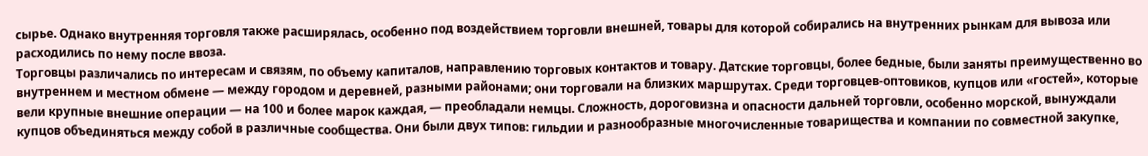сырье. Однако внутренняя торговля также расширялась, особенно под воздействием торговли внешней, товары для которой собирались на внутренних рынкам для вывоза или расходились по нему после ввоза.
Торговцы различались по интересам и связям, по объему капиталов, направлению торговых контактов и товару. Датские торговцы, более бедные, были заняты преимущественно во внутреннем и местном обмене — между городом и деревней, разными районами; они торговали на близких маршрутах. Среди торговцев-оптовиков, купцов или «гостей», которые вели крупные внешние операции — на 100 и более марок каждая, — преобладали немцы. Сложность, дороговизна и опасности дальней торговли, особенно морской, вынуждали купцов объединяться между собой в различные сообщества. Они были двух типов: гильдии и разнообразные многочисленные товарищества и компании по совместной закупке,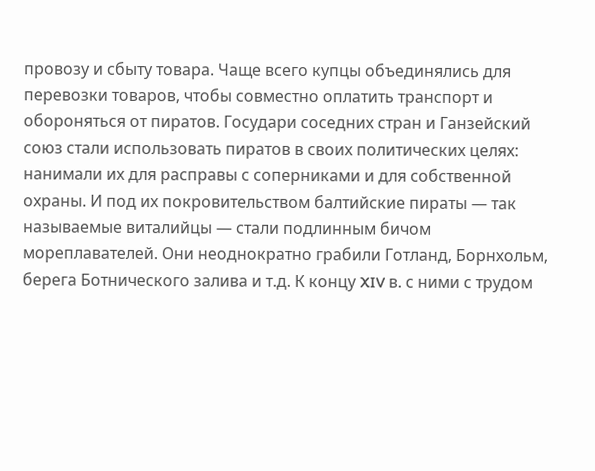провозу и сбыту товара. Чаще всего купцы объединялись для перевозки товаров, чтобы совместно оплатить транспорт и обороняться от пиратов. Государи соседних стран и Ганзейский союз стали использовать пиратов в своих политических целях: нанимали их для расправы с соперниками и для собственной охраны. И под их покровительством балтийские пираты — так называемые виталийцы — стали подлинным бичом мореплавателей. Они неоднократно грабили Готланд, Борнхольм, берега Ботнического залива и т.д. К концу XIV в. с ними с трудом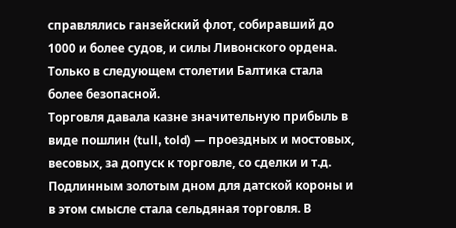справлялись ганзейский флот, собиравший до 1000 и более судов, и силы Ливонского ордена. Только в следующем столетии Балтика стала более безопасной.
Торговля давала казне значительную прибыль в виде пошлин (tull, told) — проездных и мостовых, весовых, за допуск к торговле, со сделки и т.д. Подлинным золотым дном для датской короны и в этом смысле стала сельдяная торговля. В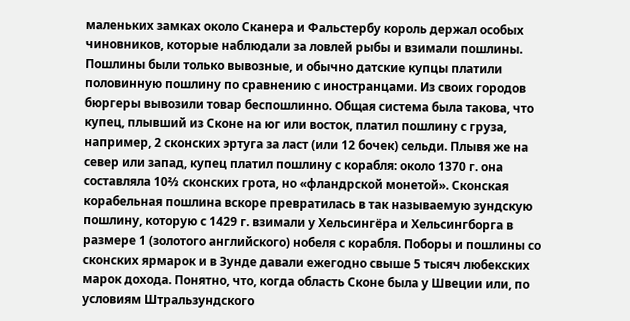маленьких замках около Сканера и Фальстербу король держал особых чиновников, которые наблюдали за ловлей рыбы и взимали пошлины. Пошлины были только вывозные, и обычно датские купцы платили половинную пошлину по сравнению с иностранцами. Из своих городов бюргеры вывозили товар беспошлинно. Общая система была такова, что купец, плывший из Сконе на юг или восток, платил пошлину с груза, например, 2 сконских эртуга за ласт (или 12 бочек) сельди. Плывя же на север или запад, купец платил пошлину с корабля: около 1370 г. она составляла 10⅔ сконских грота, но «фландрской монетой». Сконская корабельная пошлина вскоре превратилась в так называемую зундскую пошлину, которую с 1429 г. взимали у Хельсингёра и Хельсингборга в размере 1 (золотого английского) нобеля с корабля. Поборы и пошлины со сконских ярмарок и в Зунде давали ежегодно свыше 5 тысяч любекских марок дохода. Понятно, что, когда область Сконе была у Швеции или, по условиям Штральзундского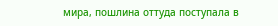мира, пошлина оттуда поступала в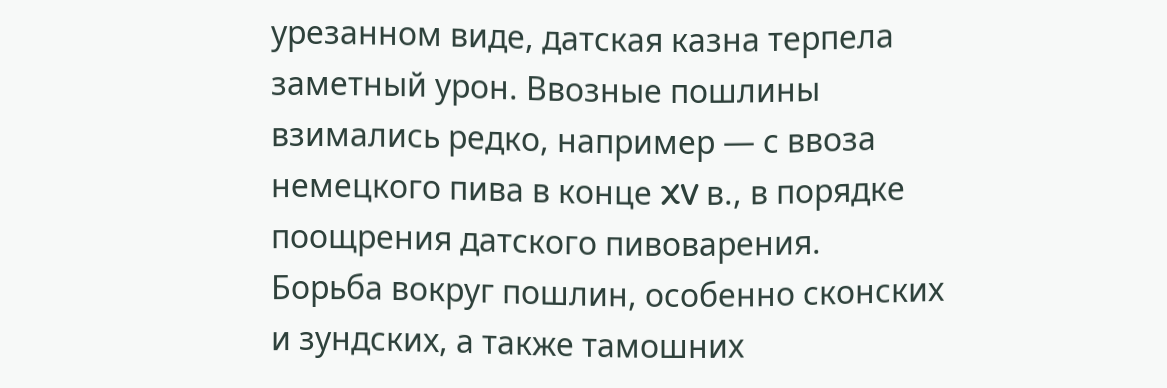урезанном виде, датская казна терпела заметный урон. Ввозные пошлины взимались редко, например — с ввоза немецкого пива в конце XV в., в порядке поощрения датского пивоварения.
Борьба вокруг пошлин, особенно сконских и зундских, а также тамошних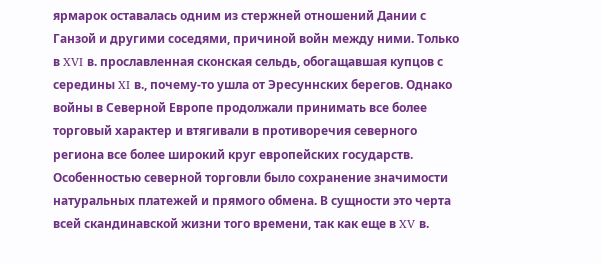ярмарок оставалась одним из стержней отношений Дании с Ганзой и другими соседями, причиной войн между ними. Только в XVI в. прославленная сконская сельдь, обогащавшая купцов с середины XI в., почему-то ушла от Эресуннских берегов. Однако войны в Северной Европе продолжали принимать все более торговый характер и втягивали в противоречия северного региона все более широкий круг европейских государств.
Особенностью северной торговли было сохранение значимости натуральных платежей и прямого обмена. В сущности это черта всей скандинавской жизни того времени, так как еще в XV в.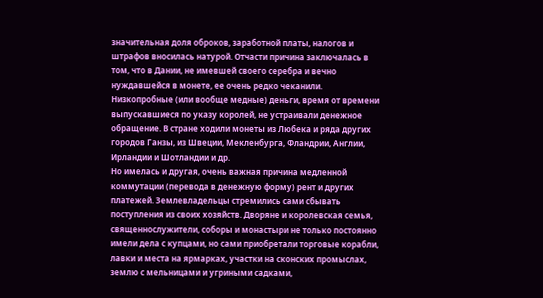значительная доля оброков, заработной платы, налогов и штрафов вносилась натурой. Отчасти причина заключалась в том, что в Дании, не имевшей своего серебра и вечно нуждавшейся в монете, ее очень редко чеканили. Низкопробные (или вообще медные) деньги, время от времени выпускавшиеся по указу королей, не устраивали денежное обращение. В стране ходили монеты из Любека и ряда других городов Ганзы, из Швеции, Мекленбурга, Фландрии, Англии, Ирландии и Шотландии и др.
Но имелась и другая, очень важная причина медленной коммутации (перевода в денежную форму) рент и других платежей. Землевладельцы стремились сами сбывать поступления из своих хозяйств. Дворяне и королевская семья, священнослужители, соборы и монастыри не только постоянно имели дела с купцами, но сами приобретали торговые корабли, лавки и места на ярмарках, участки на сконских промыслах, землю с мельницами и угриными садками,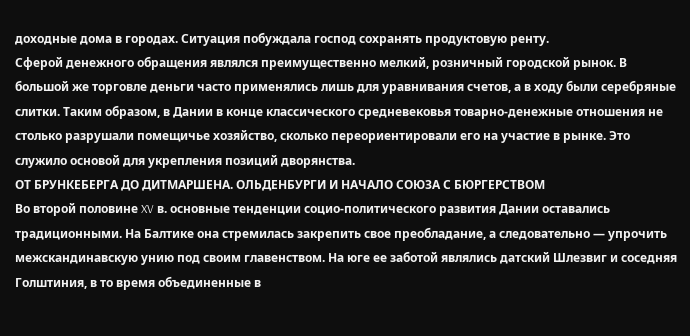доходные дома в городах. Ситуация побуждала господ сохранять продуктовую ренту.
Сферой денежного обращения являлся преимущественно мелкий, розничный городской рынок. В большой же торговле деньги часто применялись лишь для уравнивания счетов, а в ходу были серебряные слитки. Таким образом, в Дании в конце классического средневековья товарно-денежные отношения не столько разрушали помещичье хозяйство, сколько переориентировали его на участие в рынке. Это служило основой для укрепления позиций дворянства.
ОТ БРУНКЕБЕРГА ДО ДИТМАРШЕНА. ОЛЬДЕНБУРГИ И НАЧАЛО СОЮЗА С БЮРГЕРСТВОМ
Во второй половине XV в. основные тенденции социо-политического развития Дании оставались традиционными. На Балтике она стремилась закрепить свое преобладание, а следовательно — упрочить межскандинавскую унию под своим главенством. На юге ее заботой являлись датский Шлезвиг и соседняя Голштиния, в то время объединенные в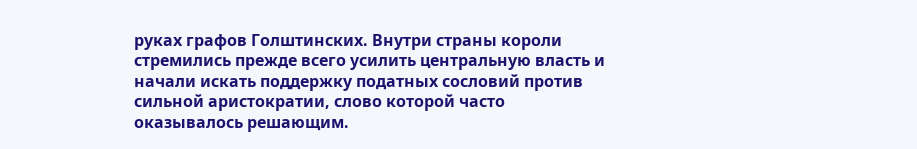руках графов Голштинских. Внутри страны короли стремились прежде всего усилить центральную власть и начали искать поддержку податных сословий против сильной аристократии, слово которой часто оказывалось решающим.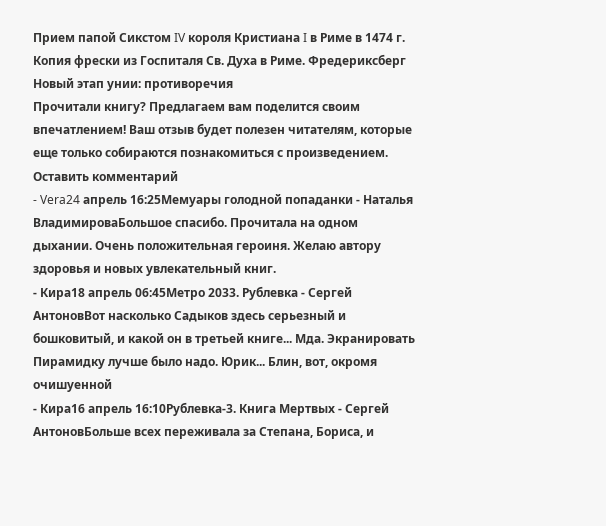Прием папой Сикстом IV короля Кристиана I в Риме в 1474 г. Копия фрески из Госпиталя Св. Духа в Риме. Фредериксберг
Новый этап унии: противоречия
Прочитали книгу? Предлагаем вам поделится своим впечатлением! Ваш отзыв будет полезен читателям, которые еще только собираются познакомиться с произведением.
Оставить комментарий
- Vera24 апрель 16:25Мемуары голодной попаданки - Наталья ВладимироваБольшое спасибо. Прочитала на одном дыхании. Очень положительная героиня. Желаю автору здоровья и новых увлекательный книг.
- Кира18 апрель 06:45Метро 2033. Рублевка - Сергей АнтоновВот насколько Садыков здесь серьезный и бошковитый, и какой он в третьей книге... Мда. Экранировать Пирамидку лучше было надо. Юрик... Блин, вот, окромя очишуенной
- Кира16 апрель 16:10Рублевка-3. Книга Мертвых - Сергей АнтоновБольше всех переживала за Степана, Бориса, и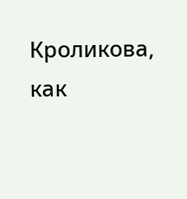Кроликова, как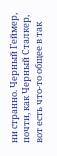ни странно. Черный Геймер, почти, как Черный Сталкер, вот есть что-то общее в так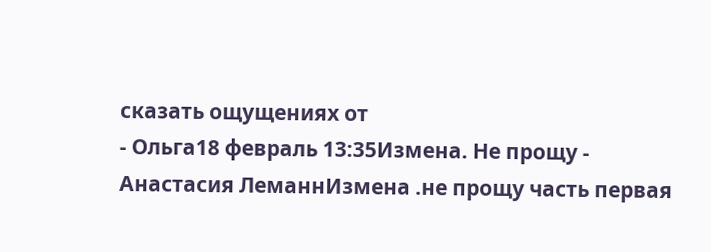сказать ощущениях от
- Ольга18 февраль 13:35Измена. Не прощу - Анастасия ЛеманнИзмена .не прощу часть первая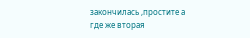закончилась ,простите а где же вторая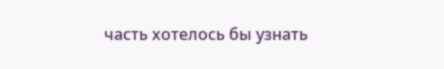часть хотелось бы узнать